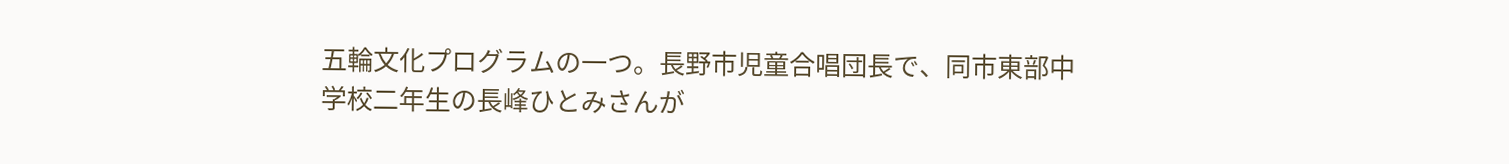五輪文化プログラムの一つ。長野市児童合唱団長で、同市東部中学校二年生の長峰ひとみさんが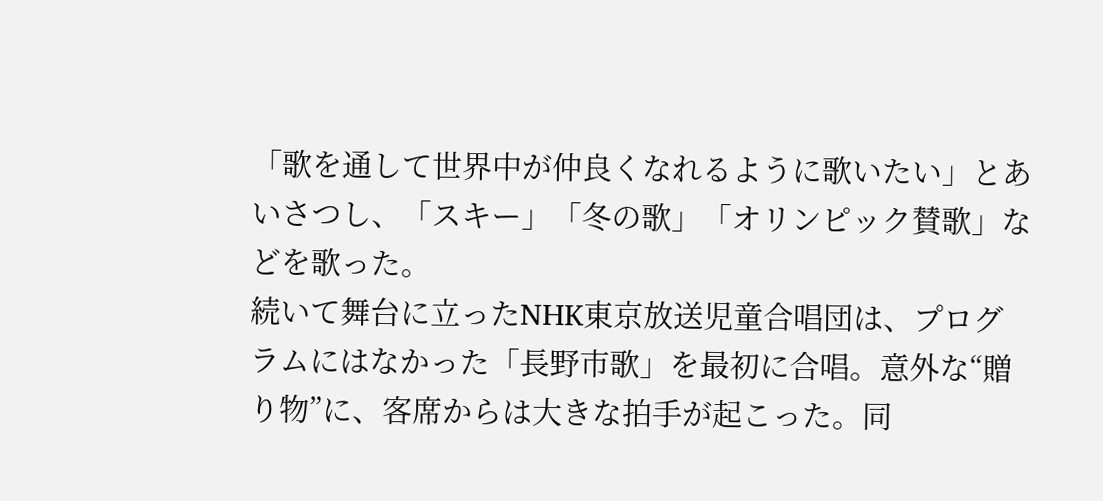「歌を通して世界中が仲良くなれるように歌いたい」とあいさつし、「スキー」「冬の歌」「オリンピック賛歌」などを歌った。
続いて舞台に立ったNHK東京放送児童合唱団は、プログラムにはなかった「長野市歌」を最初に合唱。意外な“贈り物”に、客席からは大きな拍手が起こった。同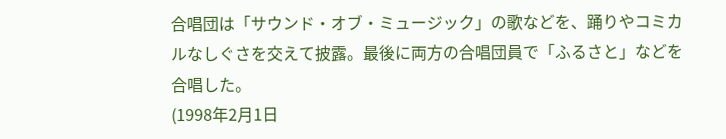合唱団は「サウンド・オブ・ミュージック」の歌などを、踊りやコミカルなしぐさを交えて披露。最後に両方の合唱団員で「ふるさと」などを合唱した。
(1998年2月1日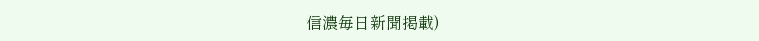信濃毎日新聞掲載)